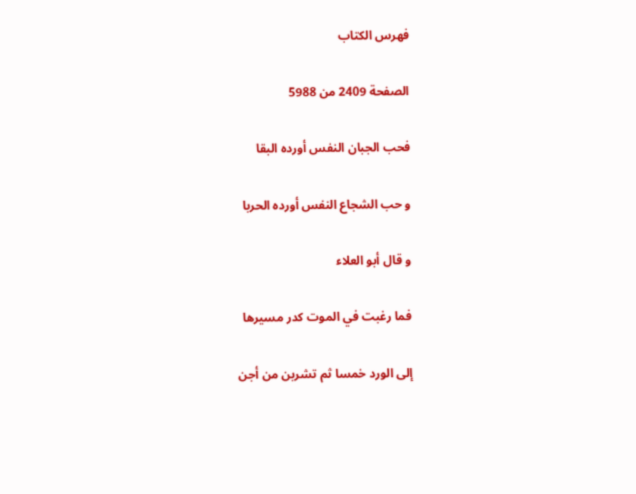فهرس الكتاب

الصفحة 2409 من 5988

فحب الجبان النفس أورده البقا

و حب الشجاع النفس أورده الحربا

و قال أبو العلاء

فما رغبت في الموت كدر مسيرها

إلى الورد خمسا ثم تشربن من أجن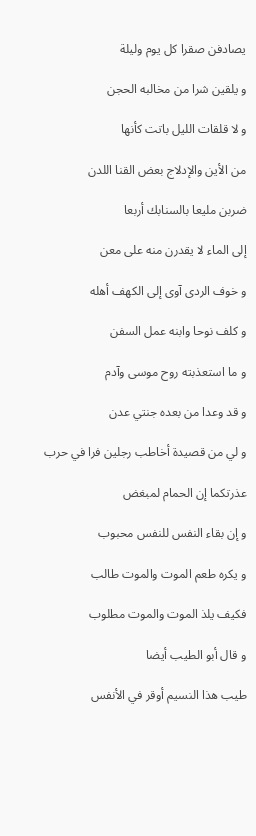يصادفن صقرا كل يوم وليلة

و يلقين شرا من مخالبه الحجن

و لا قلقات الليل باتت كأنها

من الأين والإدلاج بعض القنا اللدن

ضربن مليعا بالسنابك أربعا

إلى الماء لا يقدرن منه على معن

و خوف الردى آوى إلى الكهف أهله

و كلف نوحا وابنه عمل السفن

و ما استعذبته روح موسى وآدم

و قد وعدا من بعده جنتي عدن

و لي من قصيدة أخاطب رجلين فرا في حرب

عذرتكما إن الحمام لمبغض

و إن بقاء النفس للنفس محبوب

و يكره طعم الموت والموت طالب

فكيف يلذ الموت والموت مطلوب

و قال أبو الطيب أيضا

طيب هذا النسيم أوقر في الأنفس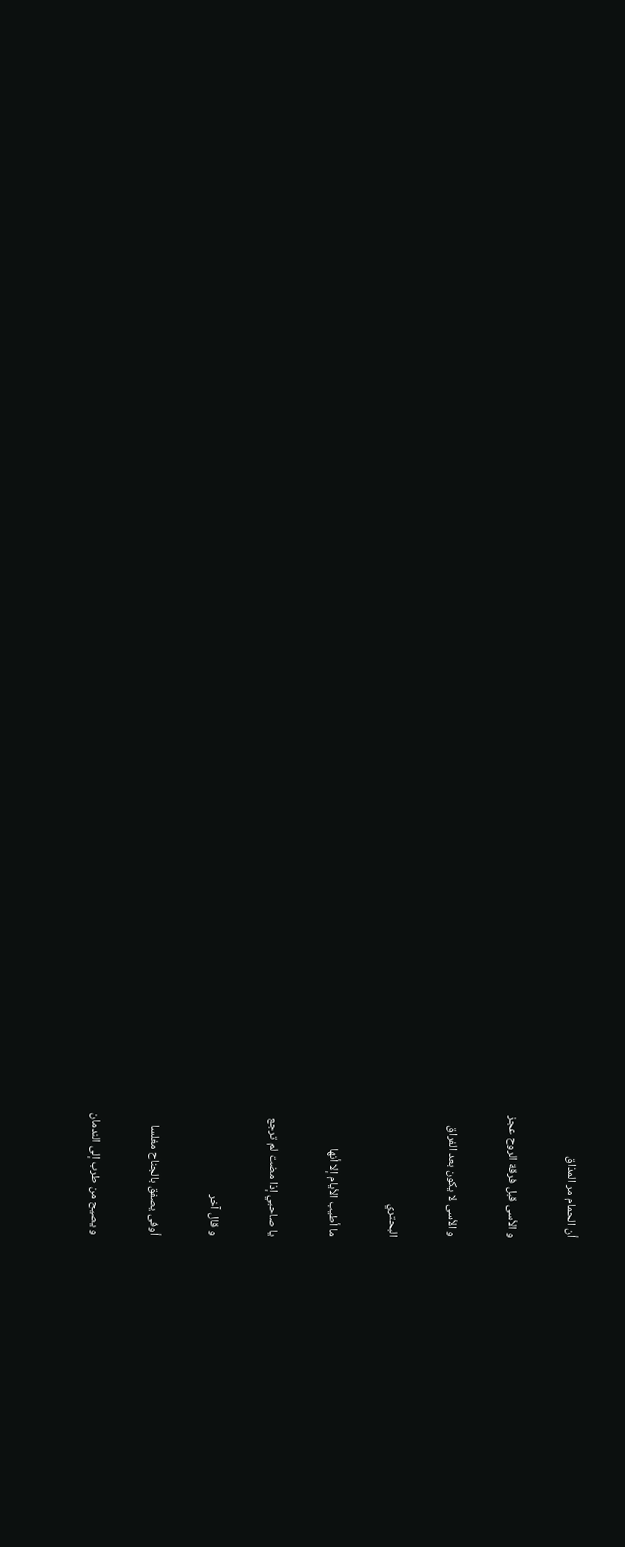أن الحمام مر المذاق

و الأسى قبل فرقة الروح عجز

و الأسى لا يكون بعد الفراق

البحتري

ما أطيب الأيام إلا أنها

يا صاحبي إذا مضت لم ترجع

و قال آخر

أوفى يصفق بالجناح مغلسا

و يصيح من طرب إلى الندمان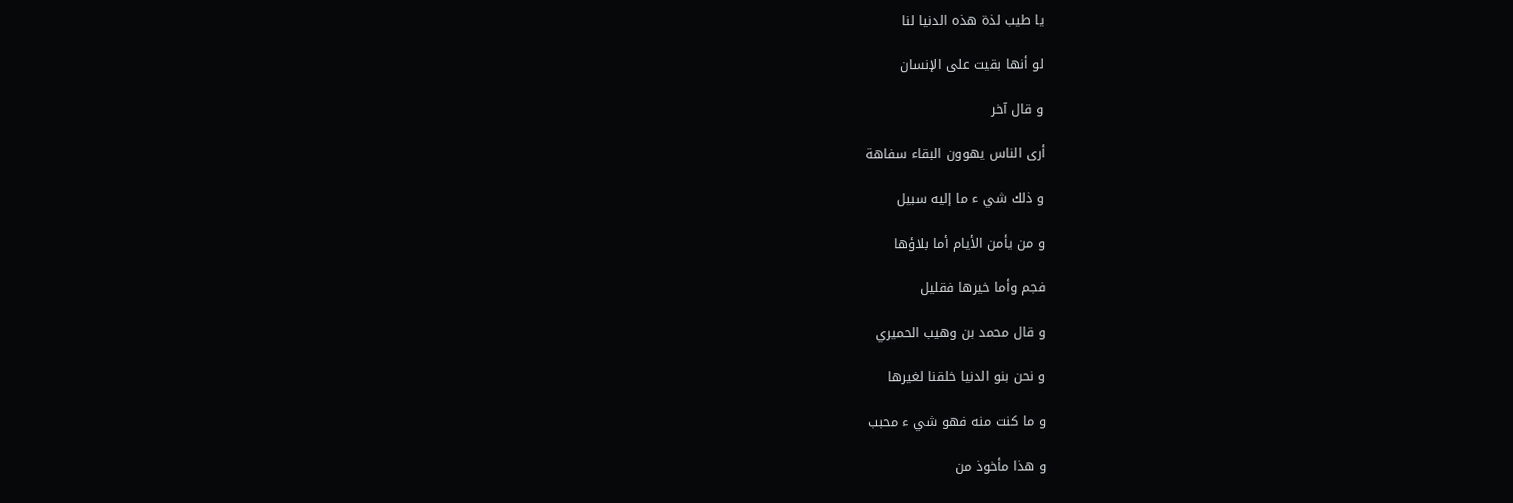يا طيب لذة هذه الدنيا لنا

لو أنها بقيت على الإنسان

و قال آخر

أرى الناس يهوون البقاء سفاهة

و ذلك شي ء ما إليه سبيل

و من يأمن الأيام أما بلاؤها

فجم وأما خيرها فقليل

و قال محمد بن وهيب الحميري

و نحن بنو الدنيا خلقنا لغيرها

و ما كنت منه فهو شي ء محبب

و هذا مأخوذ من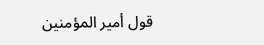قول أمير المؤمنين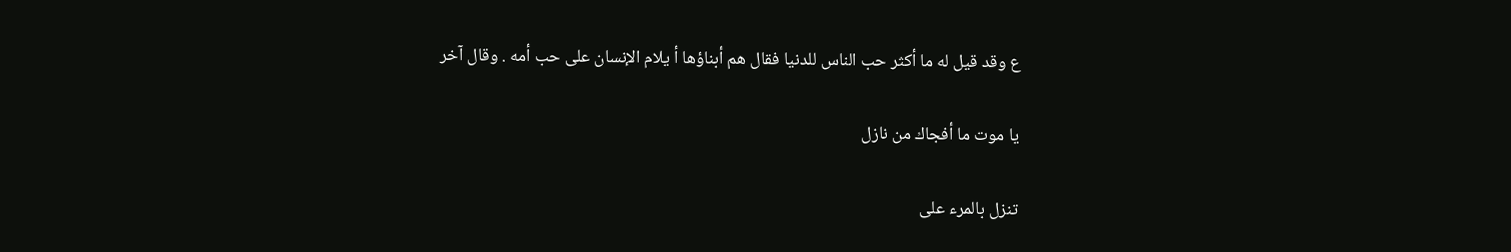ع وقد قيل له ما أكثر حب الناس للدنيا فقال هم أبناؤها أ يلام الإنسان على حب أمه . وقال آخر

يا موت ما أفجاك من نازل

تنزل بالمرء على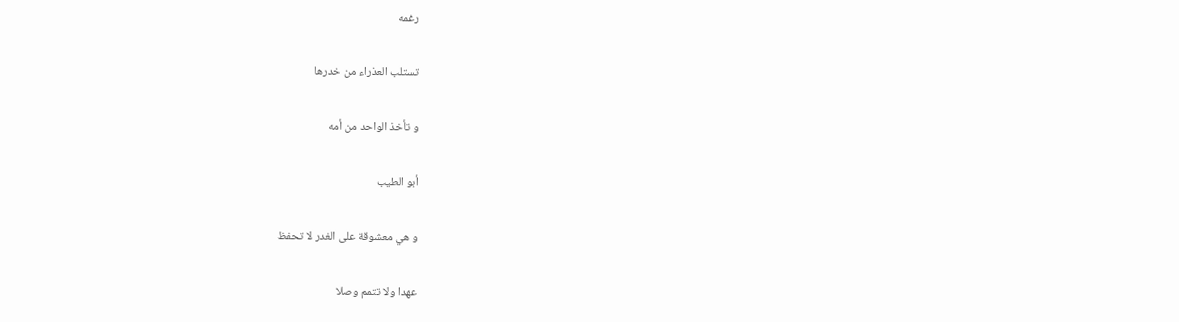رغمه

تستلب العذراء من خدرها

و تأخذ الواحد من أمه

أبو الطيب

و هي معشوقة على الغدر لا تحفظ

عهدا ولا تتمم وصلا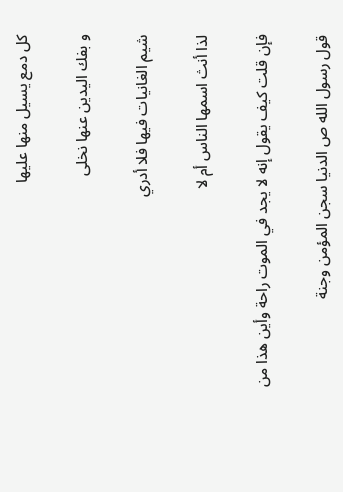كل دمع يسيل منها عليها

و بفك اليدين عنها نخلى

شيم الغانيات فيها فلا أدري

لذا أنث اسمها الناس أم لا

فإن قلت كيف يقول إنه لا يجد في الموت راحة وأين هذا من

قول رسول الله ص الدنيا سجن المؤمن وجنة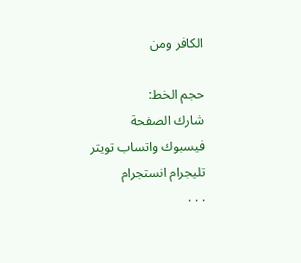الكافر ومن

حجم الخط:
شارك الصفحة
فيسبوك واتساب تويتر تليجرام انستجرام
. . .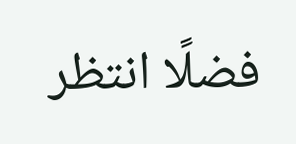فضلًا انتظر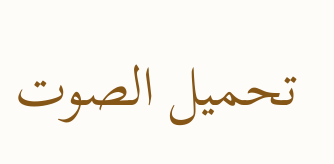تحميل الصوت